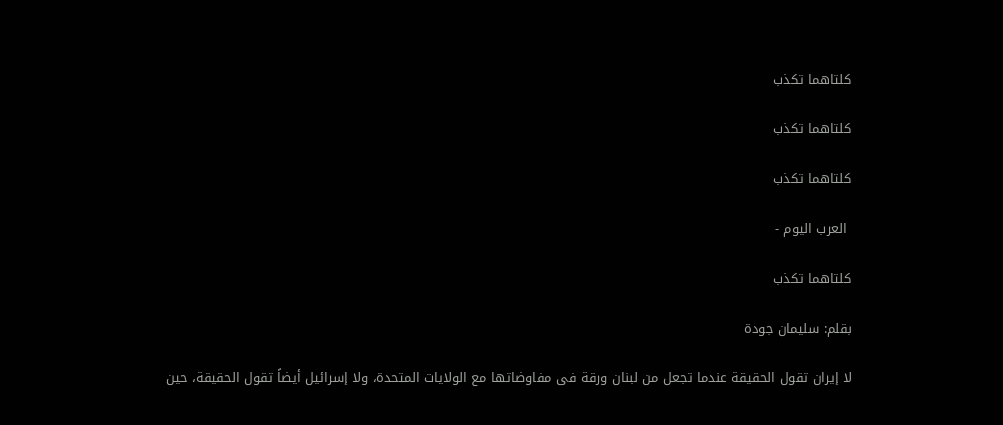كلتاهما تكذب

كلتاهما تكذب

كلتاهما تكذب

 العرب اليوم -

كلتاهما تكذب

بقلم: سليمان جودة

لا إيران تقول الحقيقة عندما تجعل من لبنان ورقة فى مفاوضاتها مع الولايات المتحدة، ولا إسرائيل أيضاً تقول الحقيقة، حين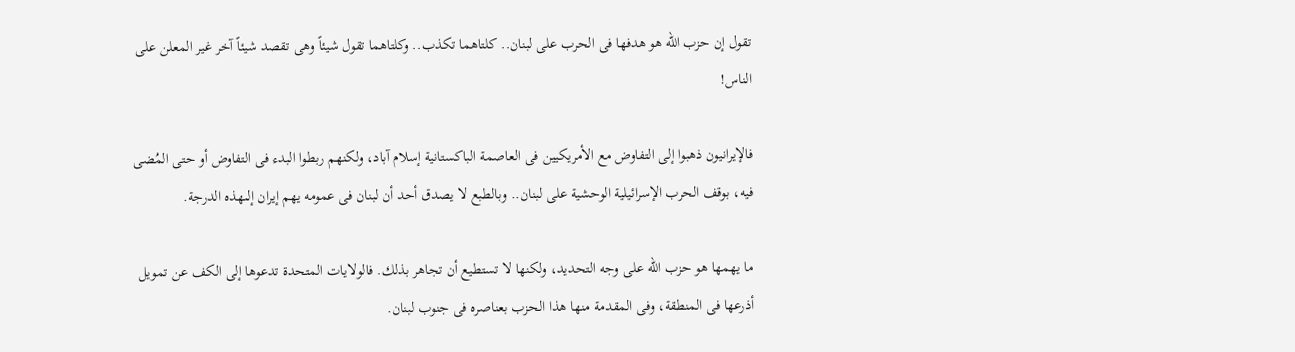تقول إن حزب الله هو هدفها فى الحرب على لبنان.. كلتاهما تكذب.. وكلتاهما تقول شيئاً وهى تقصد شيئاً آخر غير المعلن على الناس!

فالإيرانيون ذهبوا إلى التفاوض مع الأمريكيين فى العاصمة الباكستانية إسلام آباد، ولكنهم ربطوا البدء فى التفاوض أو حتى المُضى فيه، بوقف الحرب الإسرائيلية الوحشية على لبنان.. وبالطبع لا يصدق أحد أن لبنان فى عمومه يهم إيران إلىهذه الدرجة.

ما يهمها هو حزب الله على وجه التحديد، ولكنها لا تستطيع أن تجاهر بذلك. فالولايات المتحدة تدعوها إلى الكف عن تمويل أذرعها فى المنطقة، وفى المقدمة منها هذا الحزب بعناصره فى جنوب لبنان.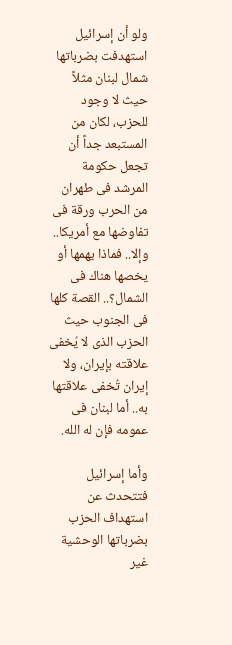ولو أن إسرائيل استهدفت بضرباتها شمال لبنان مثلاً حيث لا وجود للحزب، لكان من المستبعد جداً أن تجعل حكومة المرشد فى طهران من الحرب ورقة فى تفاوضها مع أمريكا.. وإلا.. فماذا يهمها أو يخصها هناك فى الشمال؟.. القصة كلها فى الجنوب حيث الحزب الذى لا يُخفى علاقته بإيران، ولا إيران تُخفى علاقتها به.. أما لبنان فى عمومه فإن له الله.

وأما إسرائيل فتتحدث عن استهداف الحزب بضرباتها الوحشية غير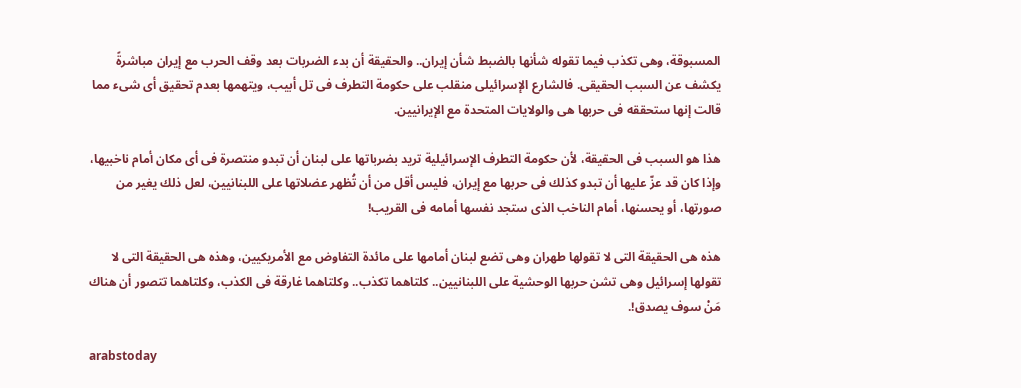المسبوقة، وهى تكذب فيما تقوله شأنها بالضبط شأن إيران.. والحقيقة أن بدء الضربات بعد وقف الحرب مع إيران مباشرةً يكشف عن السبب الحقيقى. فالشارع الإسرائيلى منقلب على حكومة التطرف فى تل أبيب، ويتهمها بعدم تحقيق أى شىء مما قالت إنها ستحققه فى حربها هى والولايات المتحدة مع الإيرانيين.

هذا هو السبب فى الحقيقة، لأن حكومة التطرف الإسرائيلية تريد بضرباتها على لبنان أن تبدو منتصرة فى أى مكان أمام ناخبيها، وإذا كان قد عزّ عليها أن تبدو كذلك فى حربها مع إيران، فليس أقل من أن تُظهر عضلاتها على اللبنانيين، لعل ذلك يغير من صورتها، أو يحسنها، أمام الناخب الذى ستجد نفسها أمامه فى القريب!

هذه هى الحقيقة التى لا تقولها طهران وهى تضع لبنان أمامها على مائدة التفاوض مع الأمريكيين، وهذه هى الحقيقة التى لا تقولها إسرائيل وهى تشن حربها الوحشية على اللبنانيين.. كلتاهما تكذب.. وكلتاهما غارقة فى الكذب، وكلتاهما تتصور أن هناك مَنْ سوف يصدق!.

arabstoday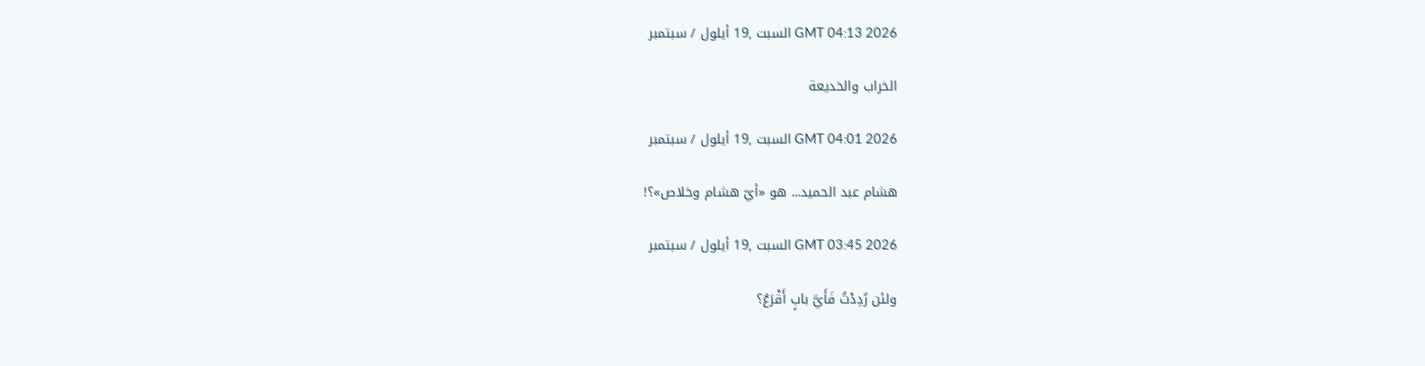GMT 04:13 2026 السبت ,19 أيلول / سبتمبر

الخراب والخديعة

GMT 04:01 2026 السبت ,19 أيلول / سبتمبر

هشام عبد الحميد... هو «أيّ هشام وخلاص»؟!

GMT 03:45 2026 السبت ,19 أيلول / سبتمبر

ولئن رُدِدْتُ فَأَيَّ بابٍ أَقْرَعُ؟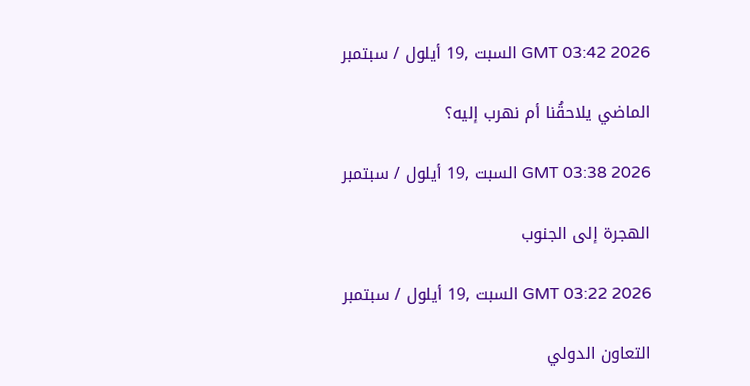GMT 03:42 2026 السبت ,19 أيلول / سبتمبر

الماضي يلاحقُنا أم نهرب إليه؟

GMT 03:38 2026 السبت ,19 أيلول / سبتمبر

الهجرة إلى الجنوب

GMT 03:22 2026 السبت ,19 أيلول / سبتمبر

التعاون الدولي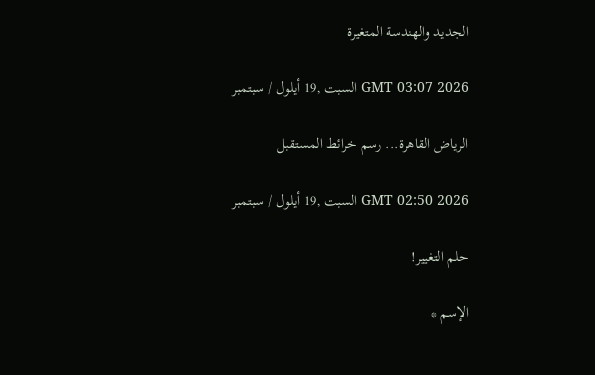الجديد والهندسة المتغيرة

GMT 03:07 2026 السبت ,19 أيلول / سبتمبر

الرياض القاهرة... رسم خرائط المستقبل

GMT 02:50 2026 السبت ,19 أيلول / سبتمبر

حلم التغيير!

الإسم *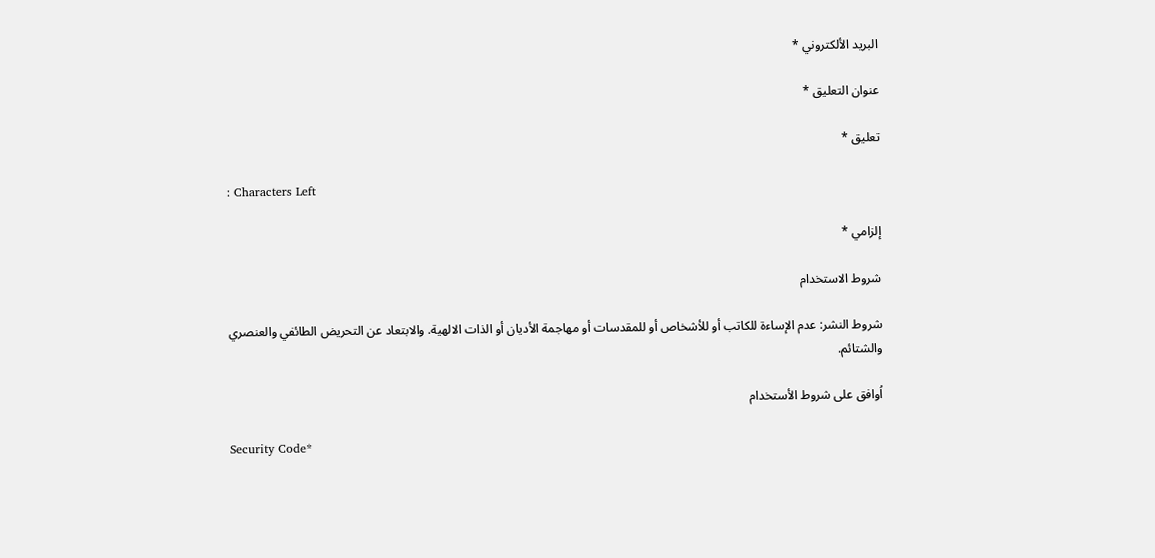البريد الألكتروني *

عنوان التعليق *

تعليق *

: Characters Left

إلزامي *

شروط الاستخدام

شروط النشر: عدم الإساءة للكاتب أو للأشخاص أو للمقدسات أو مهاجمة الأديان أو الذات الالهية. والابتعاد عن التحريض الطائفي والعنصري والشتائم.

اُوافق على شروط الأستخدام

Security Code*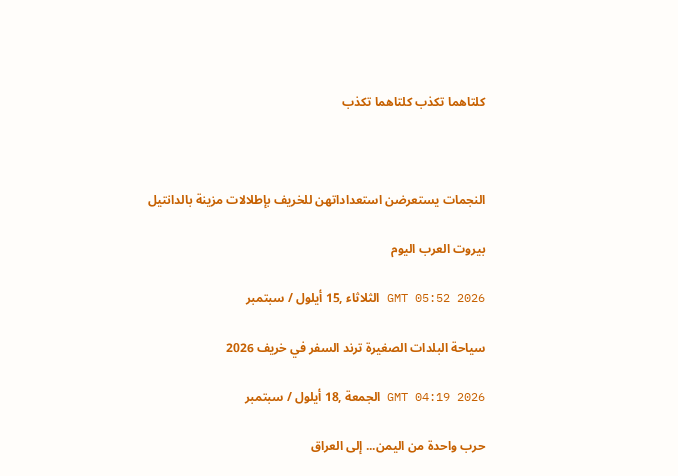كلتاهما تكذب كلتاهما تكذب



النجمات يستعرضن استعداداتهن للخريف بإطلالات مزينة بالدانتيل

بيروت العرب اليوم

GMT 05:52 2026 الثلاثاء ,15 أيلول / سبتمبر

سياحة البلدات الصغيرة ترند السفر في خريف 2026

GMT 04:19 2026 الجمعة ,18 أيلول / سبتمبر

حرب واحدة من اليمن... إلى العراق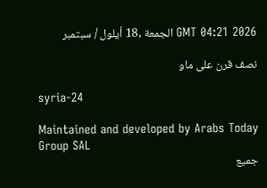GMT 04:21 2026 الجمعة ,18 أيلول / سبتمبر

نصف قرن على ماو

syria-24

Maintained and developed by Arabs Today Group SAL
جميع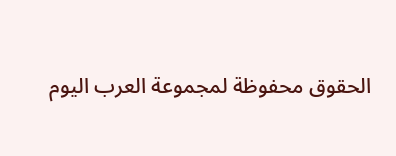الحقوق محفوظة لمجموعة العرب اليوم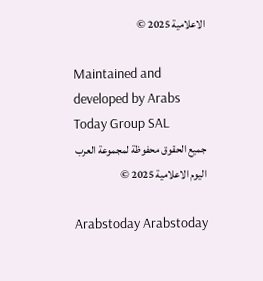الاعلامية 2025 ©

Maintained and developed by Arabs Today Group SAL
جميع الحقوق محفوظة لمجموعة العرب اليوم الاعلامية 2025 ©

Arabstoday Arabstoday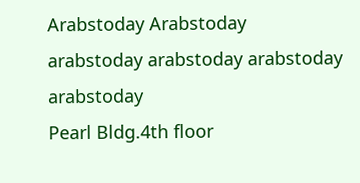Arabstoday Arabstoday
arabstoday arabstoday arabstoday
arabstoday
Pearl Bldg.4th floor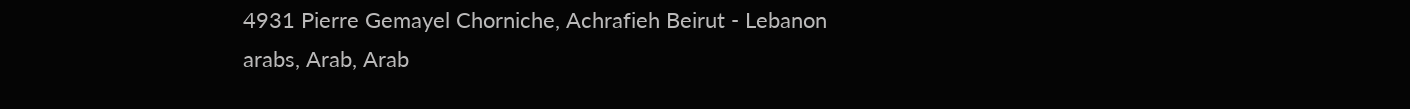4931 Pierre Gemayel Chorniche, Achrafieh Beirut - Lebanon
arabs, Arab, Arab